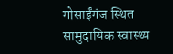गोसाईंगंज स्थित सामुदायिक स्वास्थ्य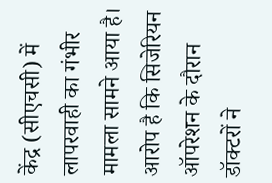केंद्र (सीएचसी) में लापरवाही का गंभीर मामला सामने आया है। आरोप है कि सिजेरियन ऑपरेशन के दौरान डॉक्टरों ने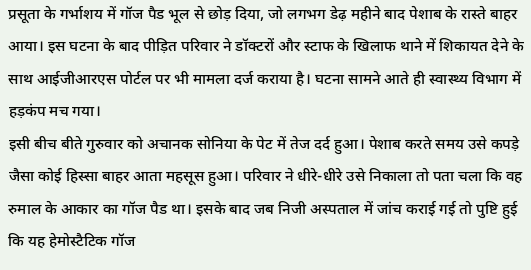प्रसूता के गर्भाशय में गॉज पैड भूल से छोड़ दिया, जो लगभग डेढ़ महीने बाद पेशाब के रास्ते बाहर आया। इस घटना के बाद पीड़ित परिवार ने डॉक्टरों और स्टाफ के खिलाफ थाने में शिकायत देने के साथ आईजीआरएस पोर्टल पर भी मामला दर्ज कराया है। घटना सामने आते ही स्वास्थ्य विभाग में हड़कंप मच गया।
इसी बीच बीते गुरुवार को अचानक सोनिया के पेट में तेज दर्द हुआ। पेशाब करते समय उसे कपड़े जैसा कोई हिस्सा बाहर आता महसूस हुआ। परिवार ने धीरे-धीरे उसे निकाला तो पता चला कि वह रुमाल के आकार का गॉज पैड था। इसके बाद जब निजी अस्पताल में जांच कराई गई तो पुष्टि हुई कि यह हेमोस्टैटिक गॉज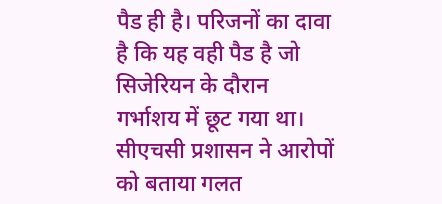पैड ही है। परिजनों का दावा है कि यह वही पैड है जो सिजेरियन के दौरान गर्भाशय में छूट गया था।
सीएचसी प्रशासन ने आरोपों को बताया गलत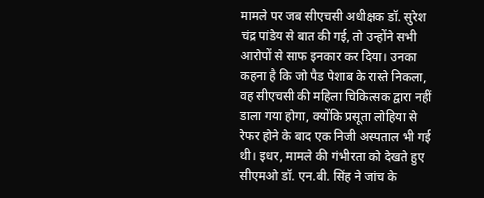मामले पर जब सीएचसी अधीक्षक डॉ. सुरेश चंद्र पांडेय से बात की गई, तो उन्होंने सभी आरोपों से साफ इनकार कर दिया। उनका कहना है कि जो पैड पेशाब के रास्ते निकला, वह सीएचसी की महिला चिकित्सक द्वारा नहीं डाला गया होगा, क्योंकि प्रसूता लोहिया से रेफर होने के बाद एक निजी अस्पताल भी गई थी। इधर, मामले की गंभीरता को देखते हुए सीएमओ डॉ. एन.बी. सिंह ने जांच के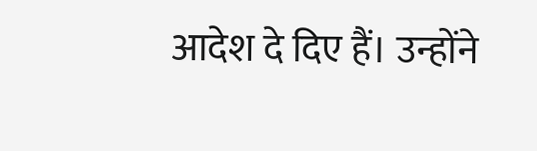आदेश दे दिए हैं। उन्होंने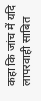कहा कि जांच में यदि लापरवाही साबित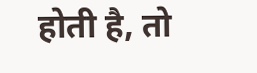होती है, तो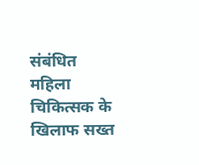संबंधित महिला चिकित्सक के खिलाफ सख्त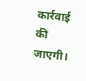कार्रवाई की जाएगी।